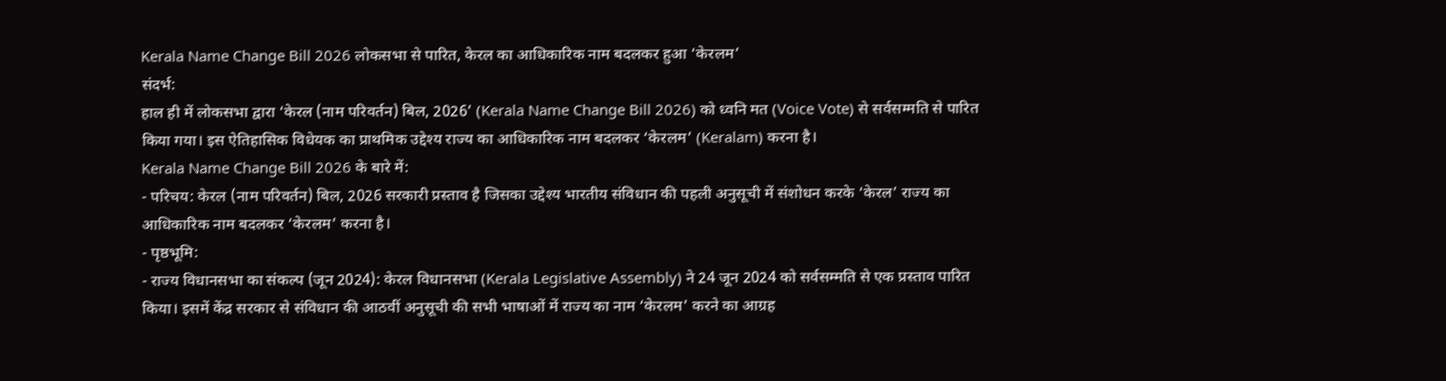Kerala Name Change Bill 2026 लोकसभा से पारित, केरल का आधिकारिक नाम बदलकर हुआ ‘केरलम’
संदर्भ:
हाल ही में लोकसभा द्वारा ‘केरल (नाम परिवर्तन) बिल, 2026’ (Kerala Name Change Bill 2026) को ध्वनि मत (Voice Vote) से सर्वसम्मति से पारित किया गया। इस ऐतिहासिक विधेयक का प्राथमिक उद्देश्य राज्य का आधिकारिक नाम बदलकर ‘केरलम’ (Keralam) करना है।
Kerala Name Change Bill 2026 के बारे में:
- परिचय: केरल (नाम परिवर्तन) बिल, 2026 सरकारी प्रस्ताव है जिसका उद्देश्य भारतीय संविधान की पहली अनुसूची में संशोधन करके ‘केरल’ राज्य का आधिकारिक नाम बदलकर ‘केरलम’ करना है।
- पृष्ठभूमि:
- राज्य विधानसभा का संकल्प (जून 2024): केरल विधानसभा (Kerala Legislative Assembly) ने 24 जून 2024 को सर्वसम्मति से एक प्रस्ताव पारित किया। इसमें केंद्र सरकार से संविधान की आठवीं अनुसूची की सभी भाषाओं में राज्य का नाम ‘केरलम’ करने का आग्रह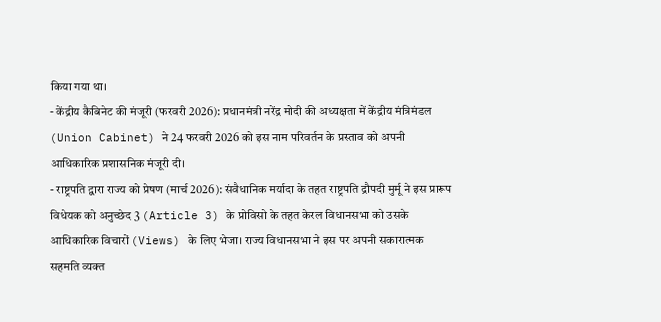किया गया था।
- केंद्रीय कैबिनेट की मंजूरी (फरवरी 2026): प्रधानमंत्री नरेंद्र मोदी की अध्यक्षता में केंद्रीय मंत्रिमंडल (Union Cabinet) ने 24 फरवरी 2026 को इस नाम परिवर्तन के प्रस्ताव को अपनी आधिकारिक प्रशासनिक मंजूरी दी।
- राष्ट्रपति द्वारा राज्य को प्रेषण (मार्च 2026): संवैधानिक मर्यादा के तहत राष्ट्रपति द्रौपदी मुर्मू ने इस प्रारूप विधेयक को अनुच्छेद 3 (Article 3) के प्रोविसो के तहत केरल विधानसभा को उसके आधिकारिक विचारों (Views) के लिए भेजा। राज्य विधानसभा ने इस पर अपनी सकारात्मक सहमति व्यक्त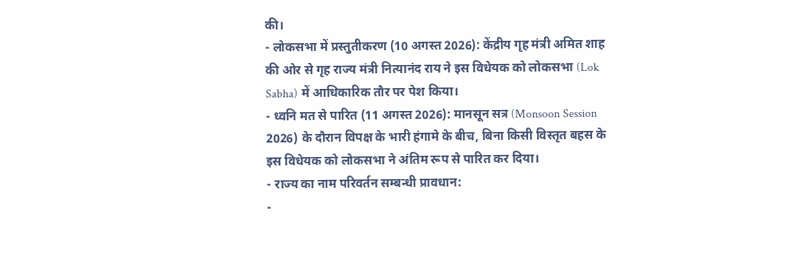की।
- लोकसभा में प्रस्तुतीकरण (10 अगस्त 2026): केंद्रीय गृह मंत्री अमित शाह की ओर से गृह राज्य मंत्री नित्यानंद राय ने इस विधेयक को लोकसभा (Lok Sabha) में आधिकारिक तौर पर पेश किया।
- ध्वनि मत से पारित (11 अगस्त 2026): मानसून सत्र (Monsoon Session 2026) के दौरान विपक्ष के भारी हंगामे के बीच, बिना किसी विस्तृत बहस के इस विधेयक को लोकसभा ने अंतिम रूप से पारित कर दिया।
- राज्य का नाम परिवर्तन सम्बन्धी प्रावधान:
-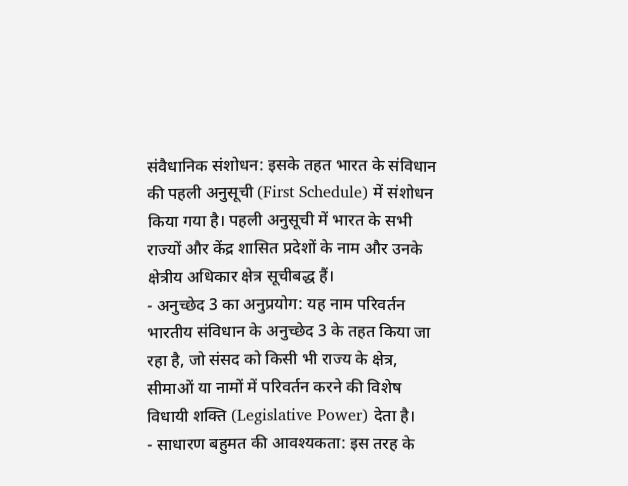संवैधानिक संशोधन: इसके तहत भारत के संविधान की पहली अनुसूची (First Schedule) में संशोधन किया गया है। पहली अनुसूची में भारत के सभी राज्यों और केंद्र शासित प्रदेशों के नाम और उनके क्षेत्रीय अधिकार क्षेत्र सूचीबद्ध हैं।
- अनुच्छेद 3 का अनुप्रयोग: यह नाम परिवर्तन भारतीय संविधान के अनुच्छेद 3 के तहत किया जा रहा है, जो संसद को किसी भी राज्य के क्षेत्र, सीमाओं या नामों में परिवर्तन करने की विशेष विधायी शक्ति (Legislative Power) देता है।
- साधारण बहुमत की आवश्यकता: इस तरह के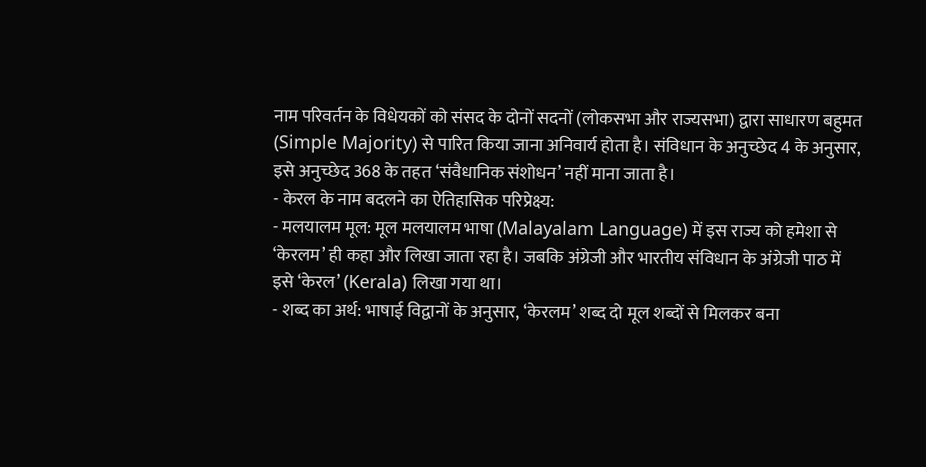नाम परिवर्तन के विधेयकों को संसद के दोनों सदनों (लोकसभा और राज्यसभा) द्वारा साधारण बहुमत (Simple Majority) से पारित किया जाना अनिवार्य होता है। संविधान के अनुच्छेद 4 के अनुसार, इसे अनुच्छेद 368 के तहत ‘संवैधानिक संशोधन’ नहीं माना जाता है।
- केरल के नाम बदलने का ऐतिहासिक परिप्रेक्ष्य:
- मलयालम मूल: मूल मलयालम भाषा (Malayalam Language) में इस राज्य को हमेशा से ‘केरलम’ ही कहा और लिखा जाता रहा है। जबकि अंग्रेजी और भारतीय संविधान के अंग्रेजी पाठ में इसे ‘केरल’ (Kerala) लिखा गया था।
- शब्द का अर्थ: भाषाई विद्वानों के अनुसार, ‘केरलम’ शब्द दो मूल शब्दों से मिलकर बना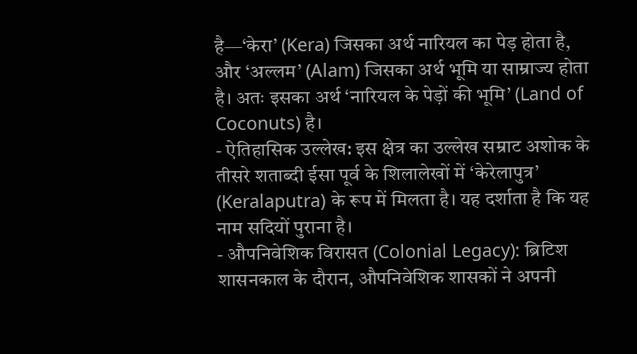है—‘केरा’ (Kera) जिसका अर्थ नारियल का पेड़ होता है, और ‘अल्लम’ (Alam) जिसका अर्थ भूमि या साम्राज्य होता है। अतः इसका अर्थ ‘नारियल के पेड़ों की भूमि’ (Land of Coconuts) है।
- ऐतिहासिक उल्लेख: इस क्षेत्र का उल्लेख सम्राट अशोक के तीसरे शताब्दी ईसा पूर्व के शिलालेखों में ‘केरेलापुत्र’ (Keralaputra) के रूप में मिलता है। यह दर्शाता है कि यह नाम सदियों पुराना है।
- औपनिवेशिक विरासत (Colonial Legacy): ब्रिटिश शासनकाल के दौरान, औपनिवेशिक शासकों ने अपनी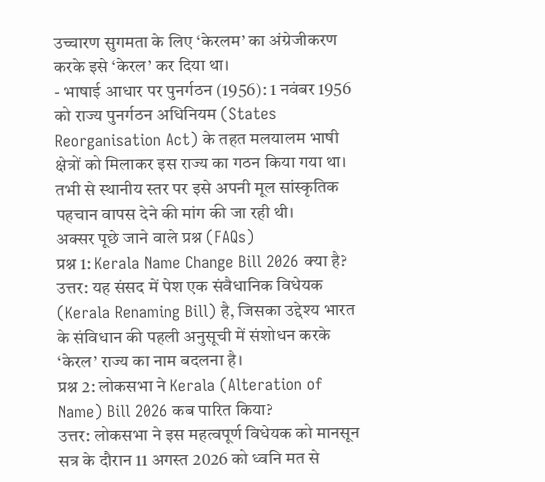उच्चारण सुगमता के लिए ‘केरलम’ का अंग्रेजीकरण करके इसे ‘केरल’ कर दिया था।
- भाषाई आधार पर पुनर्गठन (1956): 1 नवंबर 1956 को राज्य पुनर्गठन अधिनियम (States Reorganisation Act) के तहत मलयालम भाषी क्षेत्रों को मिलाकर इस राज्य का गठन किया गया था। तभी से स्थानीय स्तर पर इसे अपनी मूल सांस्कृतिक पहचान वापस देने की मांग की जा रही थी।
अक्सर पूछे जाने वाले प्रश्न (FAQs)
प्रश्न 1: Kerala Name Change Bill 2026 क्या है?
उत्तर: यह संसद में पेश एक संवैधानिक विधेयक (Kerala Renaming Bill) है, जिसका उद्देश्य भारत के संविधान की पहली अनुसूची में संशोधन करके ‘केरल’ राज्य का नाम बदलना है।
प्रश्न 2: लोकसभा ने Kerala (Alteration of Name) Bill 2026 कब पारित किया?
उत्तर: लोकसभा ने इस महत्वपूर्ण विधेयक को मानसून सत्र के दौरान 11 अगस्त 2026 को ध्वनि मत से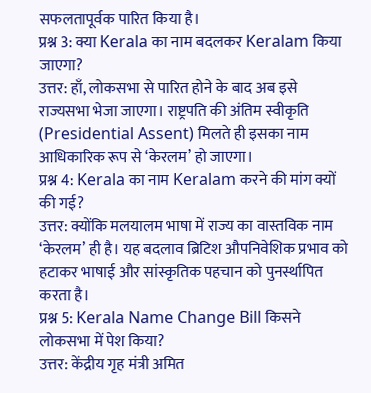सफलतापूर्वक पारित किया है।
प्रश्न 3: क्या Kerala का नाम बदलकर Keralam किया जाएगा?
उत्तर: हाँ, लोकसभा से पारित होने के बाद अब इसे राज्यसभा भेजा जाएगा। राष्ट्रपति की अंतिम स्वीकृति (Presidential Assent) मिलते ही इसका नाम आधिकारिक रूप से ‘केरलम’ हो जाएगा।
प्रश्न 4: Kerala का नाम Keralam करने की मांग क्यों की गई?
उत्तर: क्योंकि मलयालम भाषा में राज्य का वास्तविक नाम ‘केरलम’ ही है। यह बदलाव ब्रिटिश औपनिवेशिक प्रभाव को हटाकर भाषाई और सांस्कृतिक पहचान को पुनर्स्थापित करता है।
प्रश्न 5: Kerala Name Change Bill किसने लोकसभा में पेश किया?
उत्तर: केंद्रीय गृह मंत्री अमित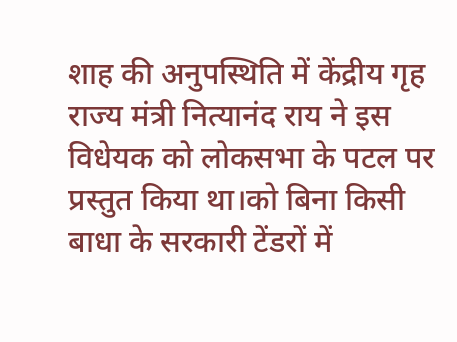शाह की अनुपस्थिति में केंद्रीय गृह राज्य मंत्री नित्यानंद राय ने इस विधेयक को लोकसभा के पटल पर प्रस्तुत किया था।को बिना किसी बाधा के सरकारी टेंडरों में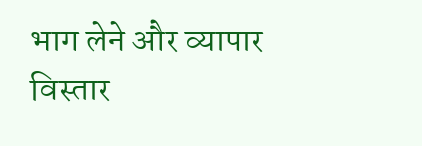भाग लेने और व्यापार विस्तार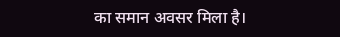का समान अवसर मिला है।